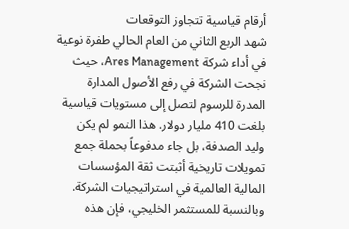أرقام قياسية تتجاوز التوقعات
شهد الربع الثاني من العام الحالي طفرة نوعية في أداء شركة Ares Management، حيث نجحت الشركة في رفع الأصول المدارة المدرة للرسوم لتصل إلى مستويات قياسية بلغت 410 مليار دولار. هذا النمو لم يكن وليد الصدفة، بل جاء مدفوعاً بحملة جمع تمويلات تاريخية أثبتت ثقة المؤسسات المالية العالمية في استراتيجيات الشركة. وبالنسبة للمستثمر الخليجي، فإن هذه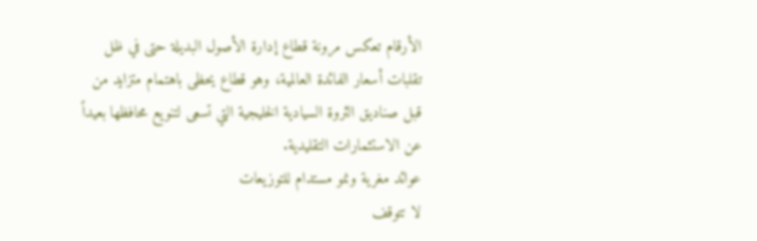الأرقام تعكس مرونة قطاع إدارة الأصول البديلة حتى في ظل تقلبات أسعار الفائدة العالمية، وهو قطاع يحظى باهتمام متزايد من قبل صناديق الثروة السيادية الخليجية التي تسعى لتنويع محافظها بعيداً عن الاستثمارات التقليدية.
عوائد مغرية ونمو مستدام للتوزيعات
لا تتوقف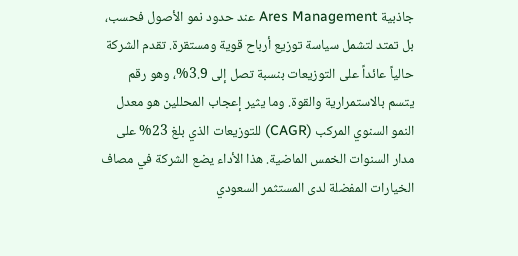جاذبية Ares Management عند حدود نمو الأصول فحسب، بل تمتد لتشمل سياسة توزيع أرباح قوية ومستقرة. تقدم الشركة حالياً عائداً على التوزيعات بنسبة تصل إلى 3.9%، وهو رقم يتسم بالاستمرارية والقوة. وما يثير إعجاب المحللين هو معدل النمو السنوي المركب (CAGR) للتوزيعات الذي بلغ 23% على مدار السنوات الخمس الماضية. هذا الأداء يضع الشركة في مصاف الخيارات المفضلة لدى المستثمر السعودي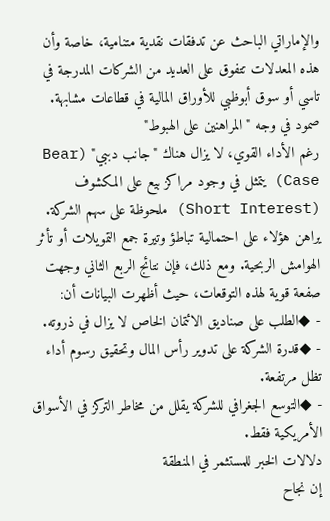والإماراتي الباحث عن تدفقات نقدية متنامية، خاصة وأن هذه المعدلات تتفوق على العديد من الشركات المدرجة في تاسي أو سوق أبوظبي للأوراق المالية في قطاعات مشابهة.
صمود في وجه "المراهنين على الهبوط"
رغم الأداء القوي، لا يزال هناك "جانب دببي" (Bear Case) يتمثل في وجود مراكز بيع على المكشوف (Short Interest) ملحوظة على سهم الشركة. يراهن هؤلاء على احتمالية تباطؤ وتيرة جمع التمويلات أو تأثر الهوامش الربحية. ومع ذلك، فإن نتائج الربع الثاني وجهت صفعة قوية لهذه التوقعات، حيث أظهرت البيانات أن:
- ◆الطلب على صناديق الائتمان الخاص لا يزال في ذروته.
- ◆قدرة الشركة على تدوير رأس المال وتحقيق رسوم أداء تظل مرتفعة.
- ◆التوسع الجغرافي للشركة يقلل من مخاطر التركز في الأسواق الأمريكية فقط.
دلالات الخبر للمستثمر في المنطقة
إن نجاح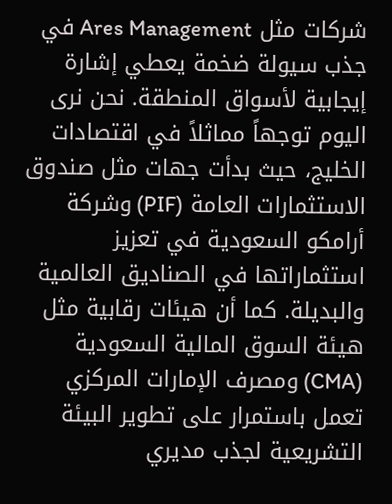شركات مثل Ares Management في جذب سيولة ضخمة يعطي إشارة إيجابية لأسواق المنطقة. نحن نرى اليوم توجهاً مماثلاً في اقتصادات الخليج، حيث بدأت جهات مثل صندوق الاستثمارات العامة (PIF) وشركة أرامكو السعودية في تعزيز استثماراتها في الصناديق العالمية والبديلة. كما أن هيئات رقابية مثل هيئة السوق المالية السعودية (CMA) ومصرف الإمارات المركزي تعمل باستمرار على تطوير البيئة التشريعية لجذب مديري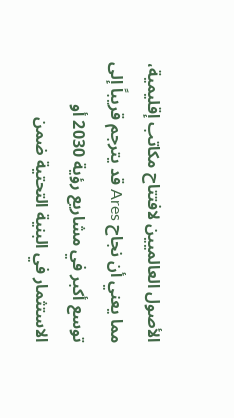الأصول العالميين لافتتاح مكاتب إقليمية، مما يعني أن نجاح Ares قد يترجم قريباً إلى توسع أكبر في مشاريع رؤية 2030 أو الاستثمار في البنية التحتية ضمن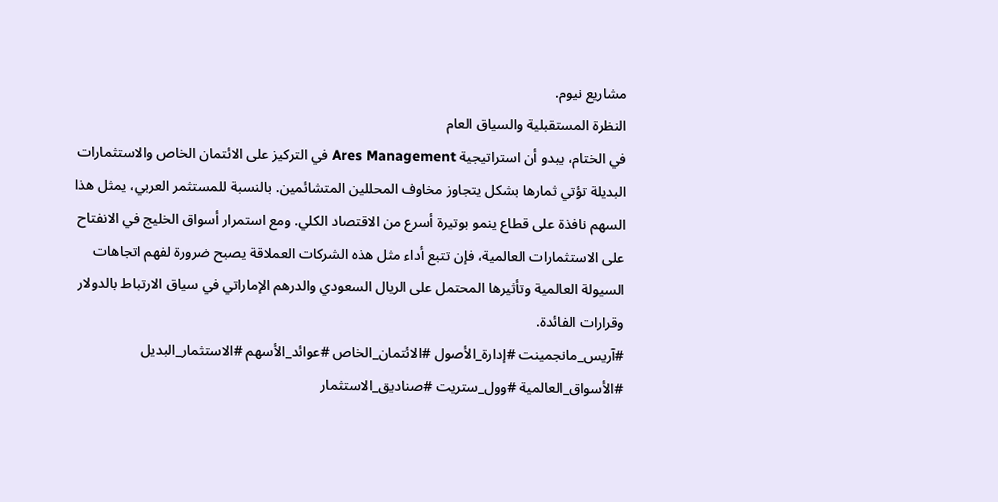مشاريع نيوم.
النظرة المستقبلية والسياق العام
في الختام، يبدو أن استراتيجية Ares Management في التركيز على الائتمان الخاص والاستثمارات البديلة تؤتي ثمارها بشكل يتجاوز مخاوف المحللين المتشائمين. بالنسبة للمستثمر العربي، يمثل هذا السهم نافذة على قطاع ينمو بوتيرة أسرع من الاقتصاد الكلي. ومع استمرار أسواق الخليج في الانفتاح على الاستثمارات العالمية، فإن تتبع أداء مثل هذه الشركات العملاقة يصبح ضرورة لفهم اتجاهات السيولة العالمية وتأثيرها المحتمل على الريال السعودي والدرهم الإماراتي في سياق الارتباط بالدولار وقرارات الفائدة.
#آريس_مانجمينت #إدارة_الأصول #الائتمان_الخاص #عوائد_الأسهم #الاستثمار_البديل #الأسواق_العالمية #وول_ستريت #صناديق_الاستثمار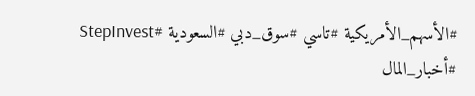#الأسهم_الأمريكية #تاسي #سوق_دبي #السعودية #StepInvest #أخبار_المال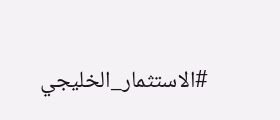#الاستثمار_الخليجي